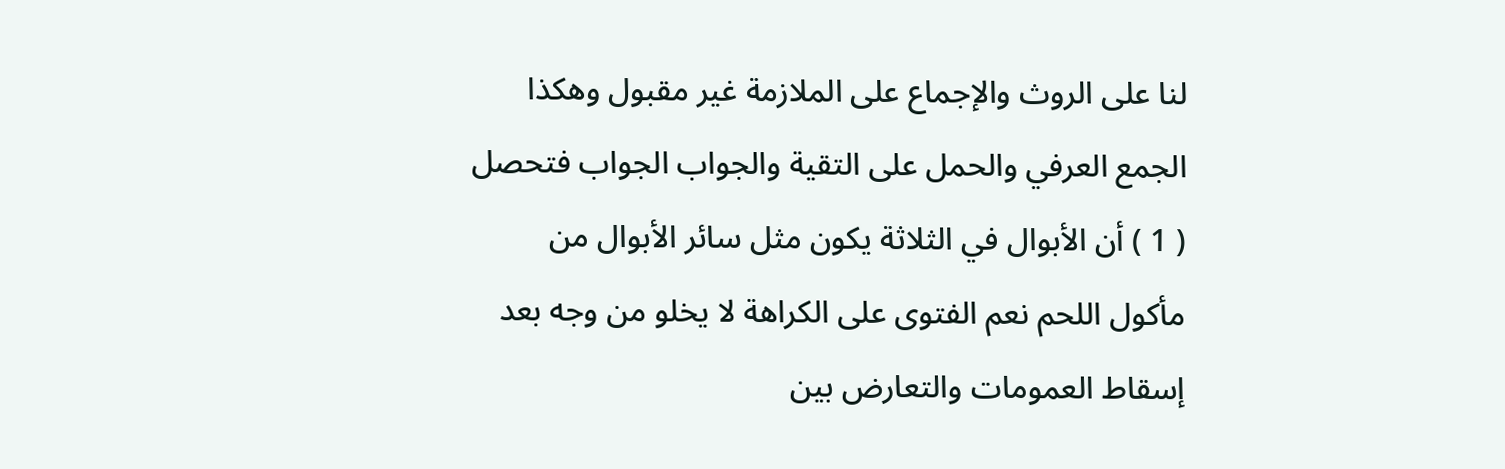لنا على الروث والإجماع على الملازمة غير مقبول وهكذا الجمع العرفي والحمل على التقية والجواب الجواب فتحصل ( 1 ) أن الأبوال في الثلاثة يكون مثل سائر الأبوال من مأكول اللحم نعم الفتوى على الكراهة لا يخلو من وجه بعد إسقاط العمومات والتعارض بين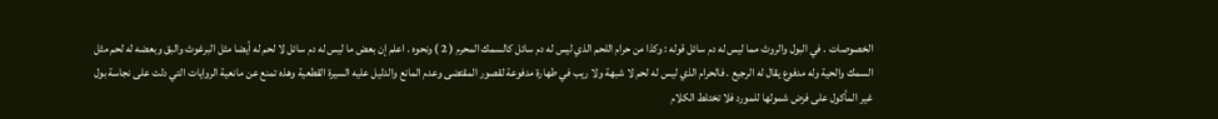الخصوصات . في البول والروث مما ليس له دم سائل قوله : وكذا من حرام اللحم الذي ليس له دم سائل كالسمك المحرم ( 2 ) ونحوه . اعلم إن بعض ما ليس له دم سائل لا لحم له أيضا مثل البرغوث والبق وبعضه له لحم مثل السمك والحية وله مدفوع يقال له الرجيع . فالحرام الذي ليس له لحم لا شبهة ولا ريب في طهارة مدفوعة لقصور المقتضى وعدم المانع والدليل عليه السيرة القطعية وهذه تمنع عن مانعية الروايات التي دلت على نجاسة بول غير المأكول على فرض شمولها للمورد فلا تختلط الكلام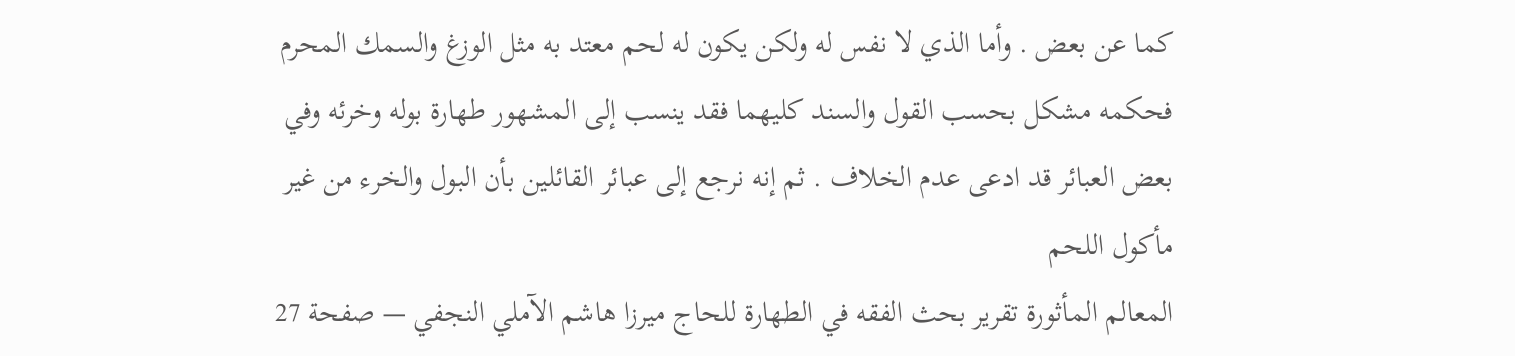كما عن بعض . وأما الذي لا نفس له ولكن يكون له لحم معتد به مثل الوزغ والسمك المحرم فحكمه مشكل بحسب القول والسند كليهما فقد ينسب إلى المشهور طهارة بوله وخرئه وفي بعض العبائر قد ادعى عدم الخلاف . ثم إنه نرجع إلى عبائر القائلين بأن البول والخرء من غير مأكول اللحم
المعالم المأثورة تقرير بحث الفقه في الطهارة للحاج ميرزا هاشم الآملي النجفي — صفحة 27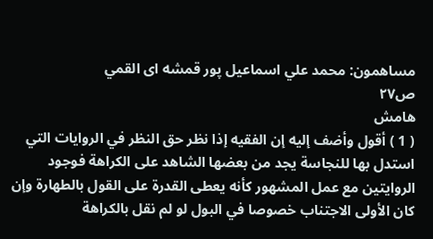مساهمون: محمد علي اسماعيل پور قمشه اى القمي
ص٢٧
هامش
( 1 ) أقول وأضف إليه إن الفقيه إذا نظر حق النظر في الروايات التي استدل بها للنجاسة يجد من بعضها الشاهد على الكراهة فوجود الروايتين مع عمل المشهور كأنه يعطى القدرة على القول بالطهارة وإن كان الأولى الاجتناب خصوصا في البول لو لم نقل بالكراهة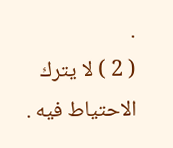.
( 2 ) لا يترك الاحتياط فيه .